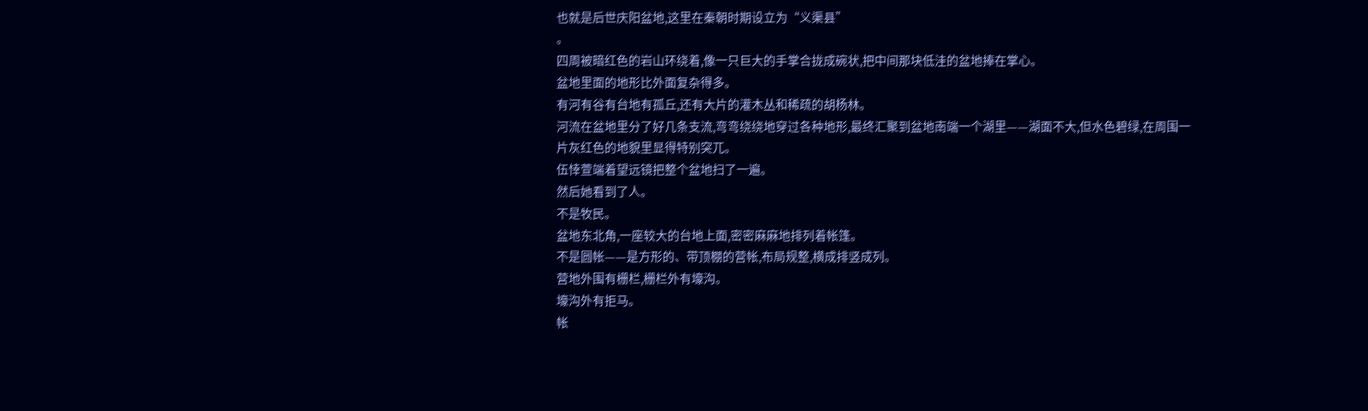也就是后世庆阳盆地,这里在秦朝时期设立为“义渠县”
。
四周被暗红色的岩山环绕着,像一只巨大的手掌合拢成碗状,把中间那块低洼的盆地捧在掌心。
盆地里面的地形比外面复杂得多。
有河有谷有台地有孤丘,还有大片的灌木丛和稀疏的胡杨林。
河流在盆地里分了好几条支流,弯弯绕绕地穿过各种地形,最终汇聚到盆地南端一个湖里——湖面不大,但水色碧绿,在周围一片灰红色的地貌里显得特别突兀。
伍悻萱端着望远镜把整个盆地扫了一遍。
然后她看到了人。
不是牧民。
盆地东北角,一座较大的台地上面,密密麻麻地排列着帐篷。
不是圆帐——是方形的、带顶棚的营帐,布局规整,横成排竖成列。
营地外围有栅栏,栅栏外有壕沟。
壕沟外有拒马。
帐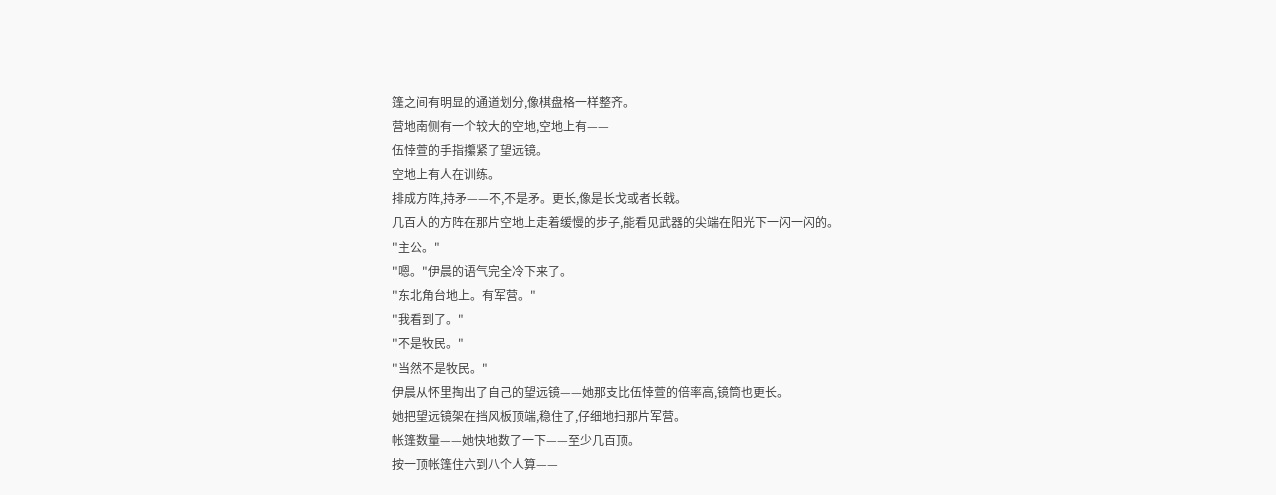篷之间有明显的通道划分,像棋盘格一样整齐。
营地南侧有一个较大的空地,空地上有——
伍悻萱的手指攥紧了望远镜。
空地上有人在训练。
排成方阵,持矛——不,不是矛。更长,像是长戈或者长戟。
几百人的方阵在那片空地上走着缓慢的步子,能看见武器的尖端在阳光下一闪一闪的。
"主公。"
"嗯。"伊晨的语气完全冷下来了。
"东北角台地上。有军营。"
"我看到了。"
"不是牧民。"
"当然不是牧民。"
伊晨从怀里掏出了自己的望远镜——她那支比伍悻萱的倍率高,镜筒也更长。
她把望远镜架在挡风板顶端,稳住了,仔细地扫那片军营。
帐篷数量——她快地数了一下——至少几百顶。
按一顶帐篷住六到八个人算——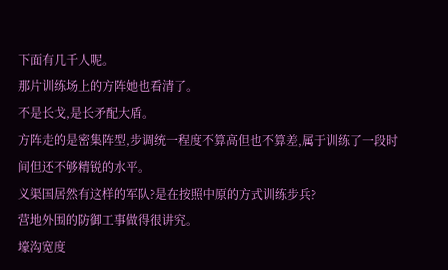下面有几千人呢。
那片训练场上的方阵她也看清了。
不是长戈,是长矛配大盾。
方阵走的是密集阵型,步调统一程度不算高但也不算差,属于训练了一段时间但还不够精锐的水平。
义渠国居然有这样的军队?是在按照中原的方式训练步兵?
营地外围的防御工事做得很讲究。
壕沟宽度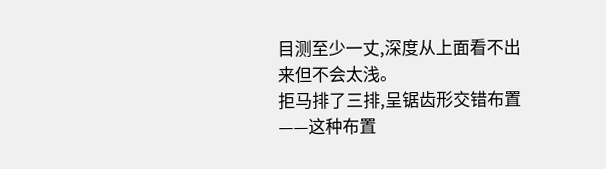目测至少一丈,深度从上面看不出来但不会太浅。
拒马排了三排,呈锯齿形交错布置——这种布置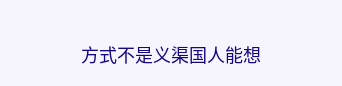方式不是义渠国人能想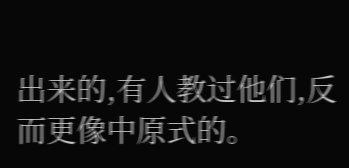出来的,有人教过他们,反而更像中原式的。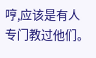哼,应该是有人专门教过他们。